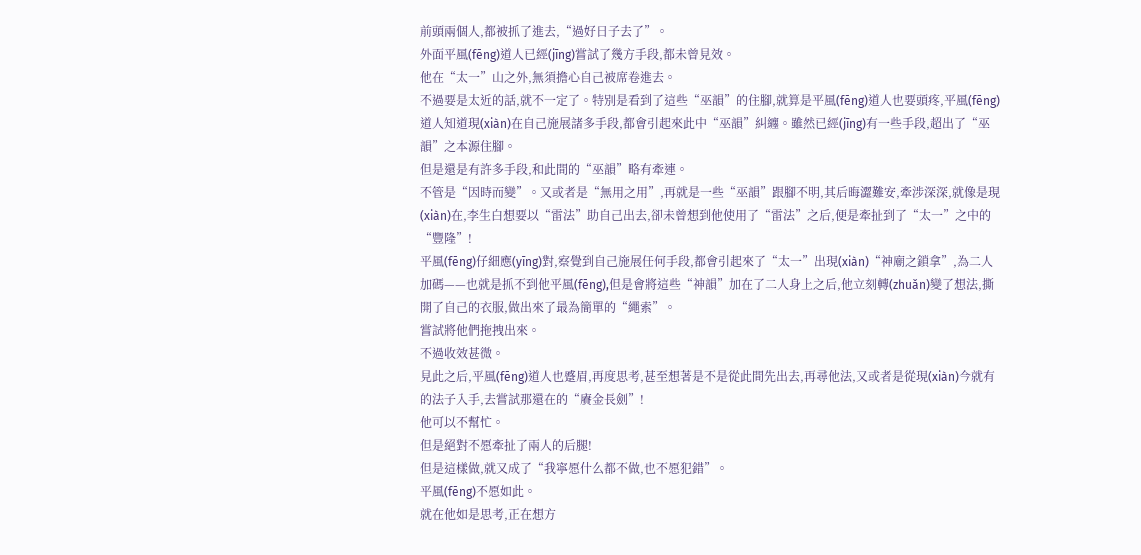前頭兩個人,都被抓了進去,“過好日子去了”。
外面平風(fēng)道人已經(jīng)嘗試了幾方手段,都未曾見效。
他在“太一”山之外,無須擔心自己被席卷進去。
不過要是太近的話,就不一定了。特別是看到了這些“巫韻”的住腳,就算是平風(fēng)道人也要頭疼,平風(fēng)道人知道現(xiàn)在自己施展諸多手段,都會引起來此中“巫韻”糾纏。雖然已經(jīng)有一些手段,超出了“巫韻”之本源住腳。
但是還是有許多手段,和此間的“巫韻”略有牽連。
不管是“因時而變”。又或者是“無用之用”,再就是一些“巫韻”跟腳不明,其后晦澀難安,牽涉深深,就像是現(xiàn)在,李生白想要以“雷法”助自己出去,卻未曾想到他使用了“雷法”之后,便是牽扯到了“太一”之中的“豐隆”!
平風(fēng)仔細應(yīng)對,察覺到自己施展任何手段,都會引起來了“太一”出現(xiàn)“神廟之鎖拿”,為二人加碼——也就是抓不到他平風(fēng),但是會將這些“神韻”加在了二人身上之后,他立刻轉(zhuǎn)變了想法,撕開了自己的衣服,做出來了最為簡單的“繩索”。
嘗試將他們拖拽出來。
不過收效甚微。
見此之后,平風(fēng)道人也蹙眉,再度思考,甚至想著是不是從此間先出去,再尋他法,又或者是從現(xiàn)今就有的法子入手,去嘗試那還在的“賡金長劍”!
他可以不幫忙。
但是絕對不愿牽扯了兩人的后腿!
但是這樣做,就又成了“我寧愿什么都不做,也不愿犯錯”。
平風(fēng)不愿如此。
就在他如是思考,正在想方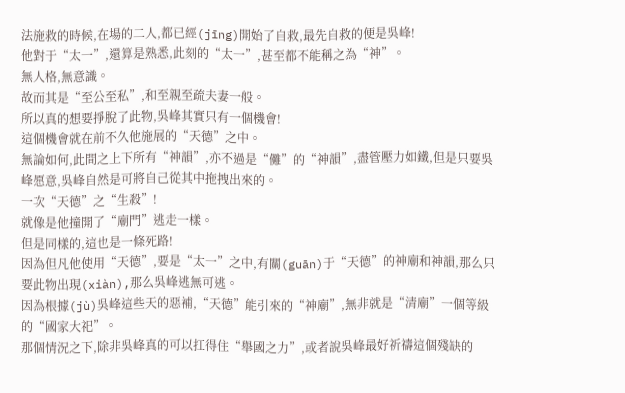法施救的時候,在場的二人,都已經(jīng)開始了自救,最先自救的便是吳峰!
他對于“太一”,還算是熟悉,此刻的“太一”,甚至都不能稱之為“神”。
無人格,無意識。
故而其是“至公至私”,和至親至疏夫妻一般。
所以真的想要掙脫了此物,吳峰其實只有一個機會!
這個機會就在前不久他施展的“天德”之中。
無論如何,此間之上下所有“神韻”,亦不過是“儺”的“神韻”,盡管壓力如鐵,但是只要吳峰愿意,吳峰自然是可將自己從其中拖拽出來的。
一次“天德”之“生殺”!
就像是他撞開了“廟門”逃走一樣。
但是同樣的,這也是一條死路!
因為但凡他使用“天德”,要是“太一”之中,有關(guān)于“天德”的神廟和神韻,那么只要此物出現(xiàn),那么吳峰逃無可逃。
因為根據(jù)吳峰這些天的惡補,“天德”能引來的“神廟”,無非就是“清廟”一個等級的“國家大祀”。
那個情況之下,除非吳峰真的可以扛得住“舉國之力”,或者說吳峰最好祈禱這個殘缺的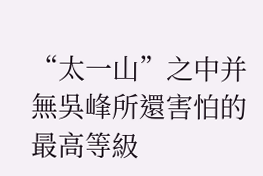“太一山”之中并無吳峰所還害怕的最高等級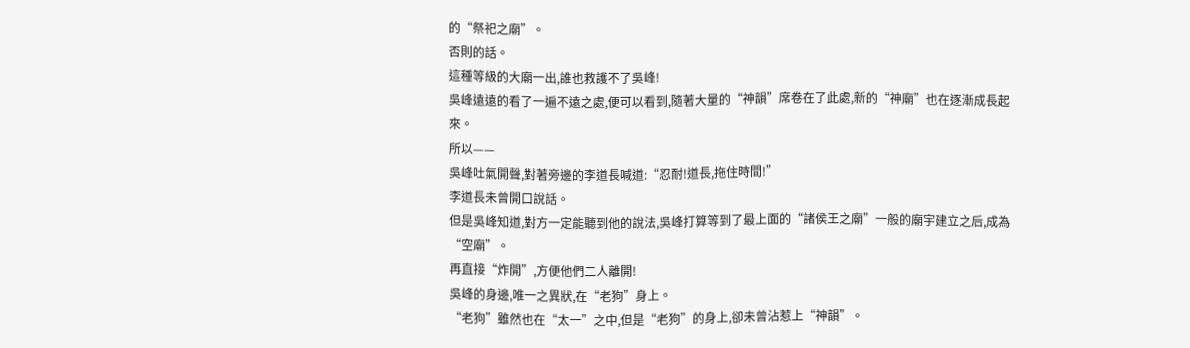的“祭祀之廟”。
否則的話。
這種等級的大廟一出,誰也救護不了吳峰!
吳峰遠遠的看了一遍不遠之處,便可以看到,隨著大量的“神韻”席卷在了此處,新的“神廟”也在逐漸成長起來。
所以——
吳峰吐氣開聲,對著旁邊的李道長喊道:“忍耐!道長,拖住時間!”
李道長未曾開口說話。
但是吳峰知道,對方一定能聽到他的說法,吳峰打算等到了最上面的“諸侯王之廟”一般的廟宇建立之后,成為“空廟”。
再直接“炸開”,方便他們二人離開!
吳峰的身邊,唯一之異狀,在“老狗”身上。
“老狗”雖然也在“太一”之中,但是“老狗”的身上,卻未曾沾惹上“神韻”。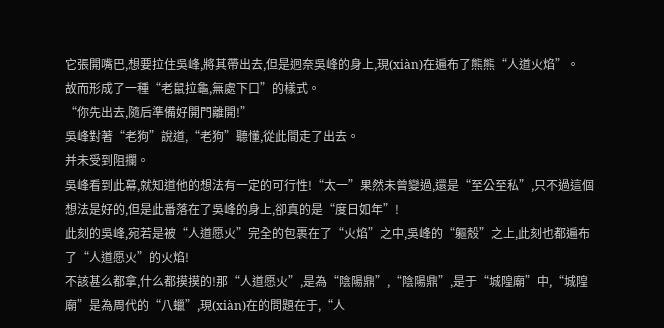它張開嘴巴,想要拉住吳峰,將其帶出去,但是迥奈吳峰的身上,現(xiàn)在遍布了熊熊“人道火焰”。
故而形成了一種“老鼠拉龜,無處下口”的樣式。
“你先出去,隨后準備好開門離開!”
吳峰對著“老狗”說道,“老狗”聽懂,從此間走了出去。
并未受到阻攔。
吳峰看到此幕,就知道他的想法有一定的可行性!“太一”果然未曾變過,還是“至公至私”,只不過這個想法是好的,但是此番落在了吳峰的身上,卻真的是“度日如年”!
此刻的吳峰,宛若是被“人道愿火”完全的包裹在了“火焰”之中,吳峰的“軀殼”之上,此刻也都遍布了“人道愿火”的火焰!
不該甚么都拿,什么都摸摸的!那“人道愿火”,是為“陰陽鼎”,“陰陽鼎”,是于“城隍廟”中,“城隍廟”是為周代的“八蠟”,現(xiàn)在的問題在于,“人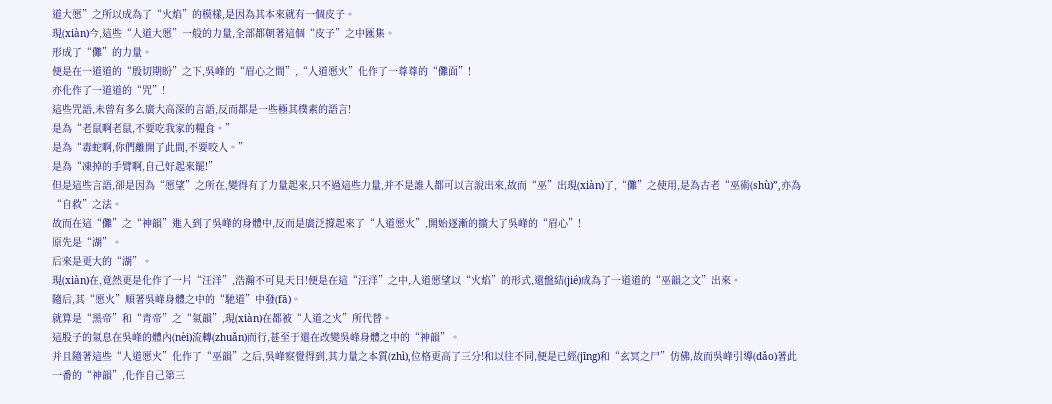道大愿”之所以成為了“火焰”的模樣,是因為其本來就有一個皮子。
現(xiàn)今,這些“人道大愿”一般的力量,全部都朝著這個“皮子”之中匯集。
形成了“儺”的力量。
便是在一道道的“殷切期盼”之下,吳峰的“眉心之間”,“人道愿火”化作了一尊尊的“儺面”!
亦化作了一道道的“咒”!
這些咒語,未曾有多么廣大高深的言語,反而都是一些極其樸素的語言!
是為“老鼠啊老鼠,不要吃我家的糧食。”
是為“毒蛇啊,你們離開了此間,不要咬人。”
是為“凍掉的手臂啊,自己好起來罷!”
但是這些言語,卻是因為“愿望”之所在,變得有了力量起來,只不過這些力量,并不是誰人都可以言說出來,故而“巫”出現(xiàn)了,“儺”之使用,是為古老“巫術(shù)”,亦為“自救”之法。
故而在這“儺”之“神韻”進入到了吳峰的身體中,反而是廣泛撐起來了“人道愿火”,開始逐漸的擴大了吳峰的“眉心”!
原先是“湖”。
后來是更大的“湖”。
現(xiàn)在,竟然更是化作了一片“汪洋”,浩瀚不可見天日!便是在這“汪洋”之中,人道愿望以“火焰”的形式,還盤結(jié)成為了一道道的“巫韻之文”出來。
隨后,其“愿火”順著吳峰身體之中的“馳道”中發(fā)。
就算是“黑帝”和“青帝”之“氣韻”,現(xiàn)在都被“人道之火”所代替。
這股子的氣息在吳峰的體內(nèi)流轉(zhuǎn)而行,甚至于還在改變吳峰身體之中的“神韻”。
并且隨著這些“人道愿火”化作了“巫韻”之后,吳峰察覺得到,其力量之本質(zhì),位格更高了三分!和以往不同,便是已經(jīng)和“玄冥之尸”仿佛,故而吳峰引導(dǎo)著此一番的“神韻”,化作自己第三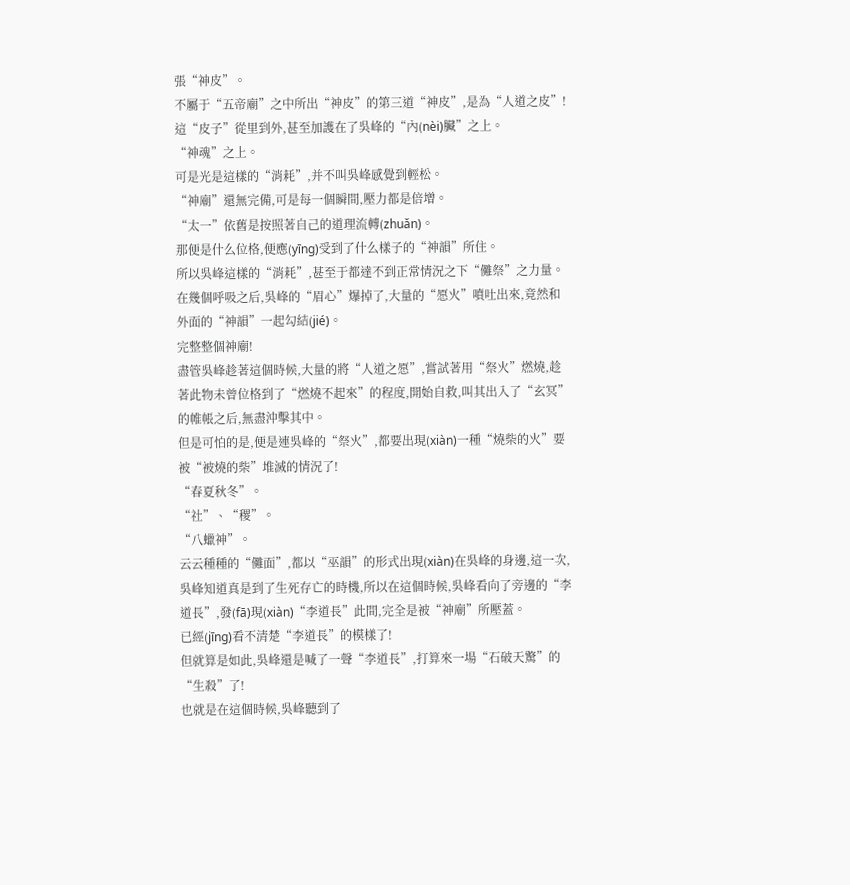張“神皮”。
不屬于“五帝廟”之中所出“神皮”的第三道“神皮”,是為“人道之皮”!
這“皮子”從里到外,甚至加護在了吳峰的“內(nèi)臟”之上。
“神魂”之上。
可是光是這樣的“消耗”,并不叫吳峰感覺到輕松。
“神廟”還無完備,可是每一個瞬間,壓力都是倍增。
“太一”依舊是按照著自己的道理流轉(zhuǎn)。
那便是什么位格,便應(yīng)受到了什么樣子的“神韻”所住。
所以吳峰這樣的“消耗”,甚至于都達不到正常情況之下“儺祭”之力量。
在幾個呼吸之后,吳峰的“眉心”爆掉了,大量的“愿火”噴吐出來,竟然和外面的“神韻”一起勾結(jié)。
完整整個神廟!
盡管吳峰趁著這個時候,大量的將“人道之愿”,嘗試著用“祭火”燃燒,趁著此物未曾位格到了“燃燒不起來”的程度,開始自救,叫其出入了“玄冥”的帷帳之后,無盡沖擊其中。
但是可怕的是,便是連吳峰的“祭火”,都要出現(xiàn)一種“燒柴的火”要被“被燒的柴”堆滅的情況了!
“春夏秋冬”。
“社”、“稷”。
“八蠟神”。
云云種種的“儺面”,都以“巫韻”的形式出現(xiàn)在吳峰的身邊,這一次,吳峰知道真是到了生死存亡的時機,所以在這個時候,吳峰看向了旁邊的“李道長”,發(fā)現(xiàn)“李道長”此間,完全是被“神廟”所壓蓋。
已經(jīng)看不清楚“李道長”的模樣了!
但就算是如此,吳峰還是喊了一聲“李道長”,打算來一場“石破天驚”的“生殺”了!
也就是在這個時候,吳峰聽到了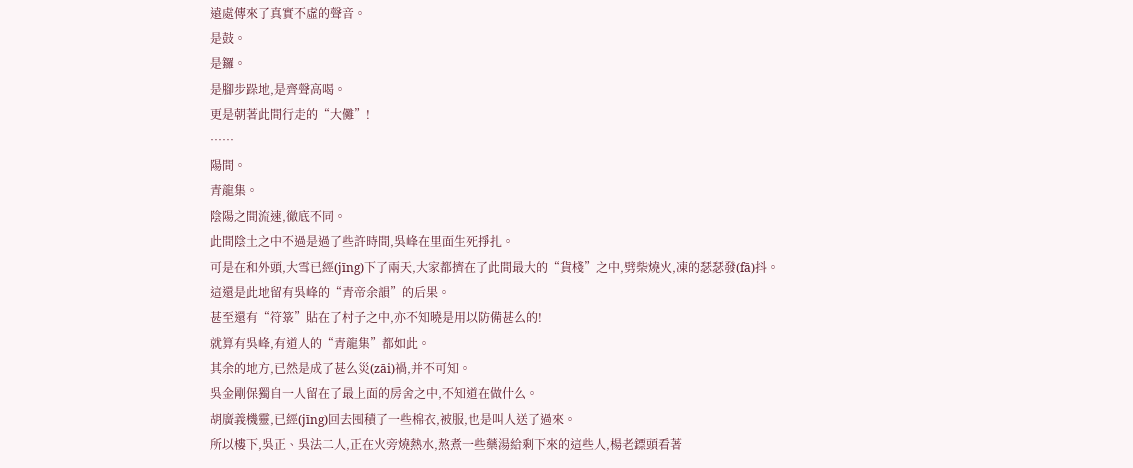遠處傳來了真實不虛的聲音。
是鼓。
是鑼。
是腳步跺地,是齊聲高喝。
更是朝著此間行走的“大儺”!
……
陽間。
青龍集。
陰陽之間流速,徹底不同。
此間陰土之中不過是過了些許時間,吳峰在里面生死掙扎。
可是在和外頭,大雪已經(jīng)下了兩天,大家都擠在了此間最大的“貨棧”之中,劈柴燒火,凍的瑟瑟發(fā)抖。
這還是此地留有吳峰的“青帝余韻”的后果。
甚至還有“符箓”貼在了村子之中,亦不知曉是用以防備甚么的!
就算有吳峰,有道人的“青龍集”都如此。
其余的地方,已然是成了甚么災(zāi)禍,并不可知。
吳金剛保獨自一人留在了最上面的房舍之中,不知道在做什么。
胡廣義機靈,已經(jīng)回去囤積了一些棉衣,被服,也是叫人送了過來。
所以樓下,吳正、吳法二人,正在火旁燒熱水,熬煮一些藥湯給剩下來的這些人,楊老鏢頭看著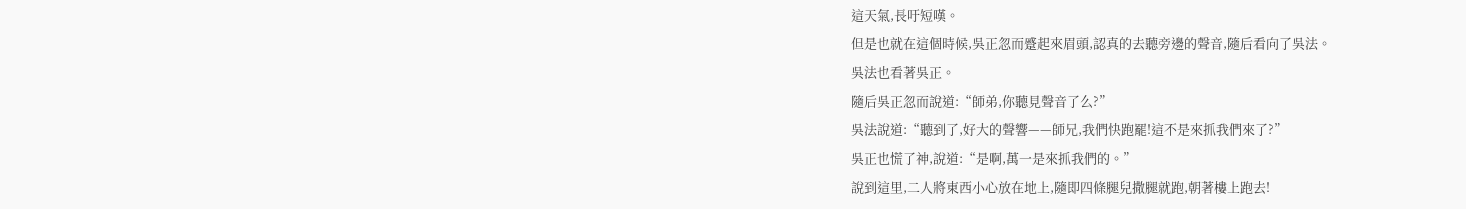這天氣,長吁短嘆。
但是也就在這個時候,吳正忽而蹙起來眉頭,認真的去聽旁邊的聲音,隨后看向了吳法。
吳法也看著吳正。
隨后吳正忽而說道:“師弟,你聽見聲音了么?”
吳法說道:“聽到了,好大的聲響——師兄,我們快跑罷!這不是來抓我們來了?”
吳正也慌了神,說道:“是啊,萬一是來抓我們的。”
說到這里,二人將東西小心放在地上,隨即四條腿兒撒腿就跑,朝著樓上跑去!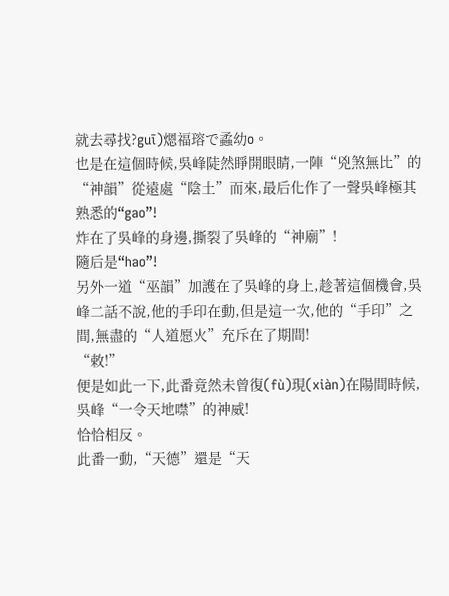就去尋找?guī)煾福瑢で蟊幼o。
也是在這個時候,吳峰陡然睜開眼睛,一陣“兇煞無比”的“神韻”從遠處“陰土”而來,最后化作了一聲吳峰極其熟悉的“gao”!
炸在了吳峰的身邊,撕裂了吳峰的“神廟”!
隨后是“hao”!
另外一道“巫韻”加護在了吳峰的身上,趁著這個機會,吳峰二話不說,他的手印在動,但是這一次,他的“手印”之間,無盡的“人道愿火”充斥在了期間!
“敕!”
便是如此一下,此番竟然未曾復(fù)現(xiàn)在陽間時候,吳峰“一令天地噤”的神威!
恰恰相反。
此番一動,“天德”還是“天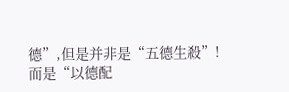德”,但是并非是“五德生殺”!
而是“以德配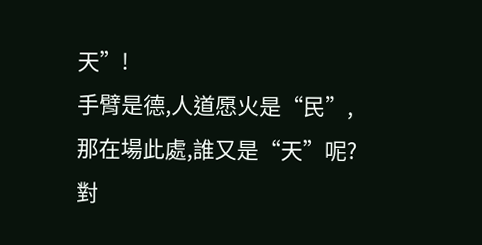天”!
手臂是德,人道愿火是“民”,那在場此處,誰又是“天”呢?
對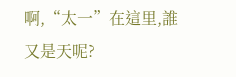啊,“太一”在這里,誰又是天呢?